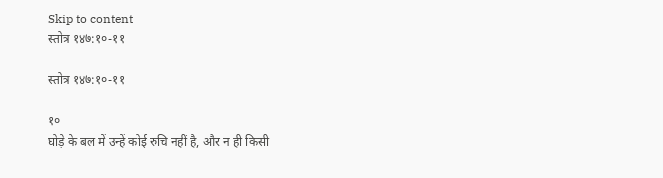Skip to content
स्तोत्र १४७:१०-११

स्तोत्र १४७:१०-११

१०
घोड़े के बल में उन्हें कोई रुचि नहीं है, और न ही किसी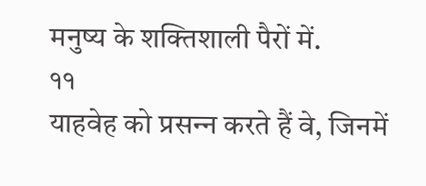मनुष्य के शक्तिशाली पैरों में.
११
याहवेह को प्रसन्‍न करते हैं वे, जिनमें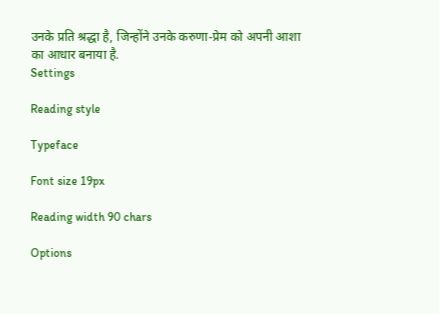उनके प्रति श्रद्धा है, जिन्होंने उनके करुणा-प्रेम को अपनी आशा का आधार बनाया है.
Settings

Reading style

Typeface

Font size 19px

Reading width 90 chars

Options